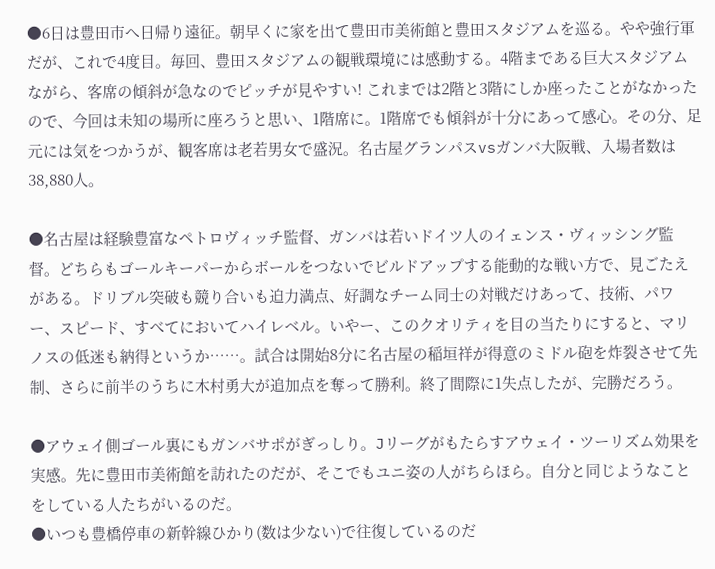●6日は豊田市へ日帰り遠征。朝早くに家を出て豊田市美術館と豊田スタジアムを巡る。やや強行軍だが、これで4度目。毎回、豊田スタジアムの観戦環境には感動する。4階まである巨大スタジアムながら、客席の傾斜が急なのでピッチが見やすい! これまでは2階と3階にしか座ったことがなかったので、今回は未知の場所に座ろうと思い、1階席に。1階席でも傾斜が十分にあって感心。その分、足元には気をつかうが、観客席は老若男女で盛況。名古屋グランパスvsガンバ大阪戦、入場者数は38,880人。

●名古屋は経験豊富なペトロヴィッチ監督、ガンバは若いドイツ人のイェンス・ヴィッシング監督。どちらもゴールキーパーからボールをつないでビルドアップする能動的な戦い方で、見ごたえがある。ドリブル突破も競り合いも迫力満点、好調なチーム同士の対戦だけあって、技術、パワー、スピード、すべてにおいてハイレベル。いやー、このクオリティを目の当たりにすると、マリノスの低迷も納得というか……。試合は開始8分に名古屋の稲垣祥が得意のミドル砲を炸裂させて先制、さらに前半のうちに木村勇大が追加点を奪って勝利。終了間際に1失点したが、完勝だろう。

●アウェイ側ゴール裏にもガンバサポがぎっしり。Jリーグがもたらすアウェイ・ツーリズム効果を実感。先に豊田市美術館を訪れたのだが、そこでもユニ姿の人がちらほら。自分と同じようなことをしている人たちがいるのだ。
●いつも豊橋停車の新幹線ひかり(数は少ない)で往復しているのだ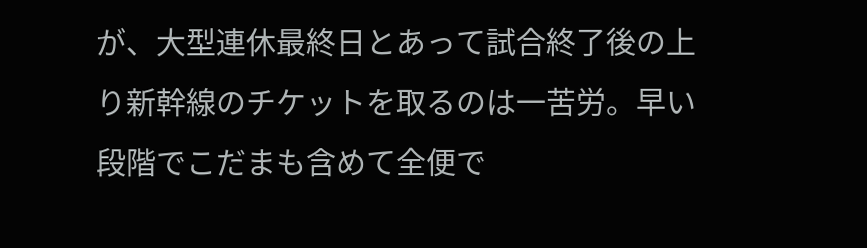が、大型連休最終日とあって試合終了後の上り新幹線のチケットを取るのは一苦労。早い段階でこだまも含めて全便で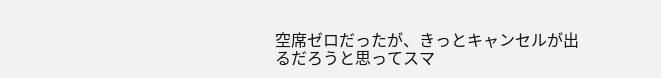空席ゼロだったが、きっとキャンセルが出るだろうと思ってスマ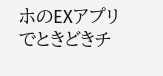ホのEXアプリでときどきチ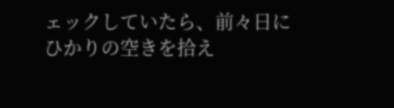ェックしていたら、前々日にひかりの空きを拾え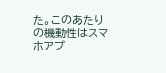た。このあたりの機動性はスマホアプ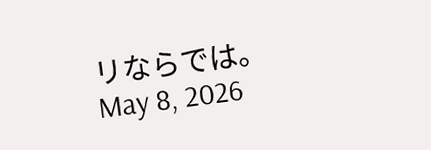リならでは。
May 8, 2026